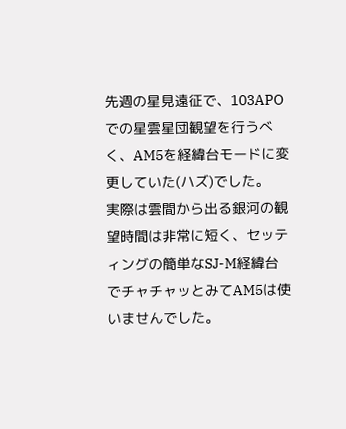先週の星見遠征で、103APOでの星雲星団観望を行うべく、AM5を経緯台モードに変更していた(ハズ)でした。
実際は雲間から出る銀河の観望時間は非常に短く、セッティングの簡単なSJ-M経緯台でチャチャッとみてAM5は使いませんでした。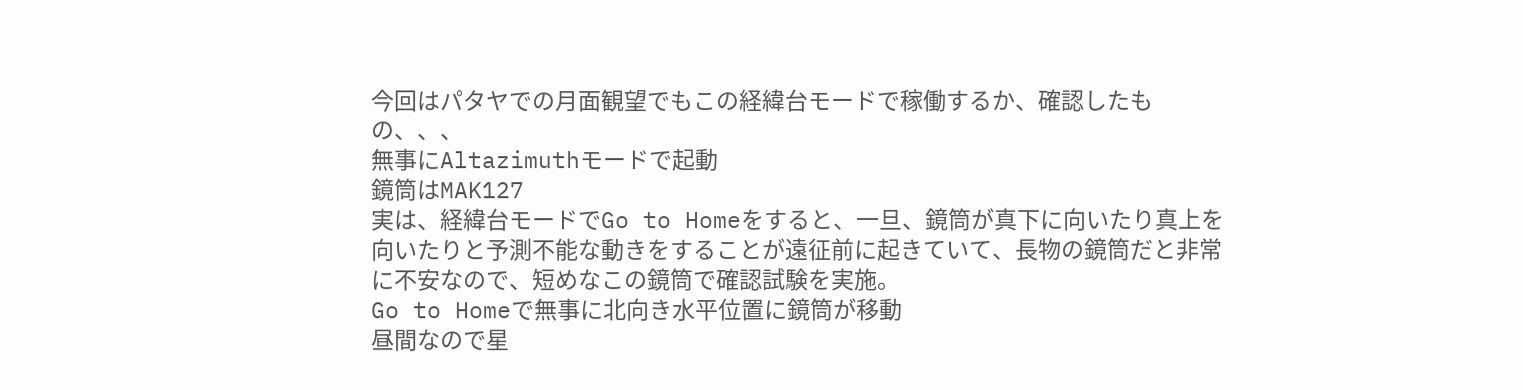今回はパタヤでの月面観望でもこの経緯台モードで稼働するか、確認したもの、、、
無事にAltazimuthモードで起動
鏡筒はMAK127
実は、経緯台モードでGo to Homeをすると、一旦、鏡筒が真下に向いたり真上を向いたりと予測不能な動きをすることが遠征前に起きていて、長物の鏡筒だと非常に不安なので、短めなこの鏡筒で確認試験を実施。
Go to Homeで無事に北向き水平位置に鏡筒が移動
昼間なので星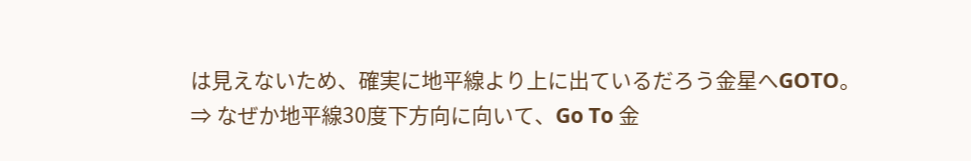は見えないため、確実に地平線より上に出ているだろう金星へGOTO。
⇒ なぜか地平線30度下方向に向いて、Go To 金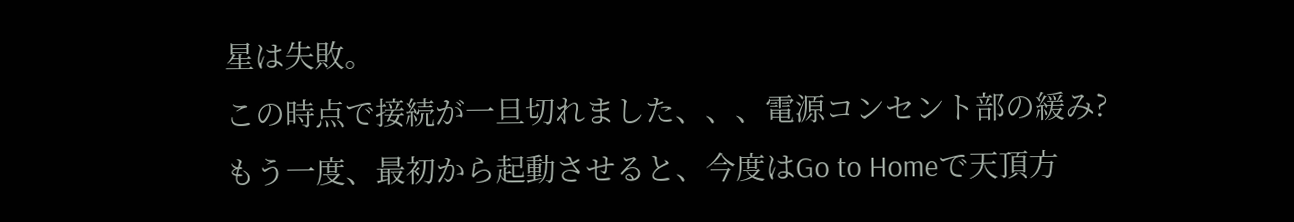星は失敗。
この時点で接続が一旦切れました、、、電源コンセント部の緩み?
もう一度、最初から起動させると、今度はGo to Homeで天頂方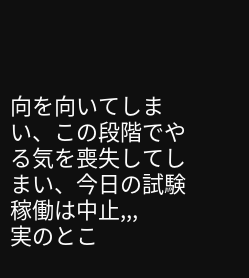向を向いてしまい、この段階でやる気を喪失してしまい、今日の試験稼働は中止,,,
実のとこ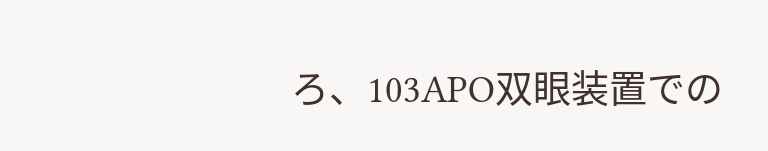ろ、103APO双眼装置での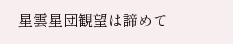星雲星団観望は諦めて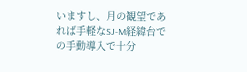いますし、月の観望であれば手軽なSJ-M経緯台での手動導入で十分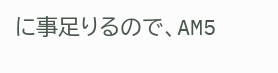に事足りるので、AM5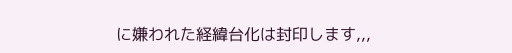に嫌われた経緯台化は封印します,,,